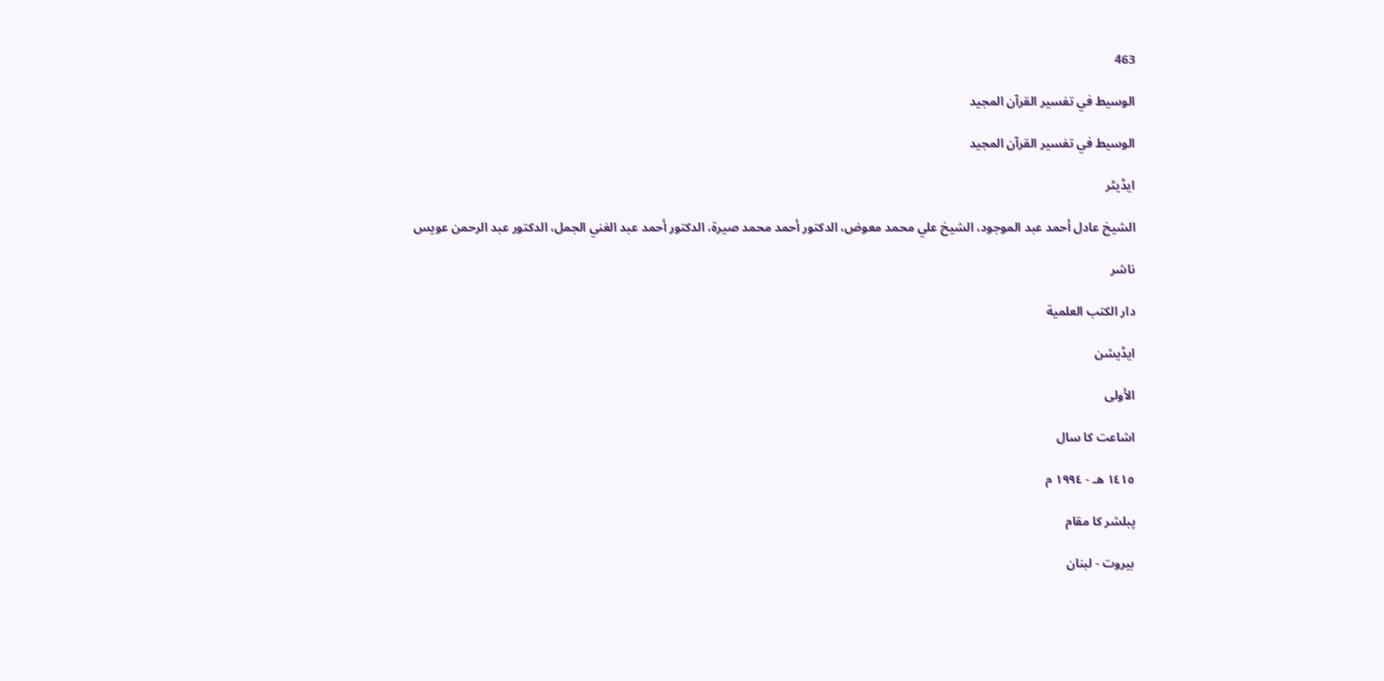463

الوسيط في تفسير القرآن المجيد

الوسيط في تفسير القرآن المجيد

ایڈیٹر

الشيخ عادل أحمد عبد الموجود، الشيخ علي محمد معوض، الدكتور أحمد محمد صيرة، الدكتور أحمد عبد الغني الجمل، الدكتور عبد الرحمن عويس

ناشر

دار الكتب العلمية

ایڈیشن

الأولى

اشاعت کا سال

١٤١٥ هـ - ١٩٩٤ م

پبلشر کا مقام

بيروت - لبنان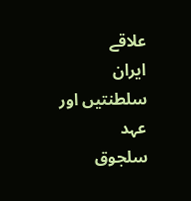علاقے
ایران
سلطنتیں اور عہد
سلجوق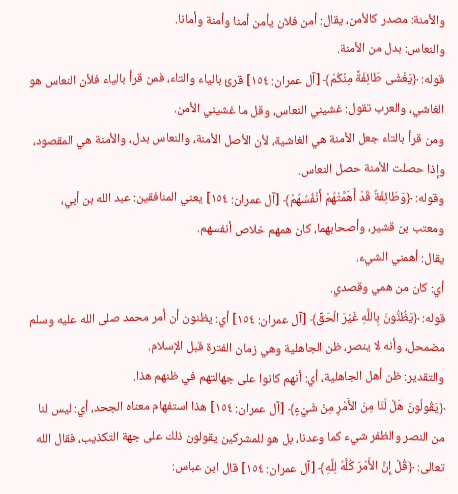والأمنة: مصدر كالأمن، يقال: أمن فلان يأمن أمنا وأمنة وأمانا.
والنعاس: بدل من الأمنة.
قوله: ﴿يَغْشَى طَائِفَةً مِنْكُمْ﴾ [آل عمران: ١٥٤] قرئ بالياء والتاء، فمن قرأ بالياء فلأن النعاس هو الغاشي، والعرب تقول: غشيني النعاس، وقل ما غشيني الأمن.
ومن قرأ بالتاء جعل الأمنة هي الغاشية، لأن الأصل الأمنة، والنعاس بدل، والأمنة هي المقصود، وإذا حصلت الأمنة حصل النعاس.
وقوله: ﴿وَطَائِفَةٌ قَدْ أَهَمَّتْهُمْ أَنْفُسُهُمْ﴾ [آل عمران: ١٥٤] يعني المنافقين: عبد الله بن أبي، ومعتب بن قشير، وأصحابهما، كان همهم خلاص أنفسهم.
يقال: أهمني الشيء.
أي: كان من همي وقصدي.
قوله: ﴿يَظُنُّونَ بِاللَّهِ غَيْرَ الْحَقِّ﴾ [آل عمران: ١٥٤] أي: يظنون أن أمر محمد صلى الله عليه وسلم مضمحل، وأنه لا ينصر، ظن الجاهلية وهي زمان الفترة قبل الإسلام.
والتقدير: ظن أهل الجاهلية، أي: أنهم كانوا على جهالتهم في ظنهم هذا.
﴿يَقُولُونَ هَلْ لَنَا مِنَ الأَمْرِ مِنْ شَيْءٍ﴾ [آل عمران: ١٥٤] هذا استفهام معناه الجحد، أي: ليس لنا من النصر والظفر شيء كما وعدنا، بل هو للمشركين يقولون ذلك على جهة التكذيب، فقال الله تعالى: ﴿قُلْ إِنَّ الأَمْرَ كُلَّهُ لِلَّهِ﴾ [آل عمران: ١٥٤] قال ابن عباس: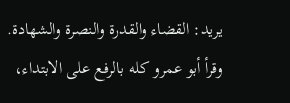يريد: القضاء والقدرة والنصرة والشهادة.
وقرأ أبو عمرو كله بالرفع على الابتداء،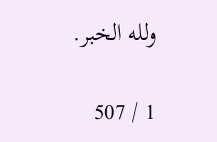ولله الخبر.

1 / 507